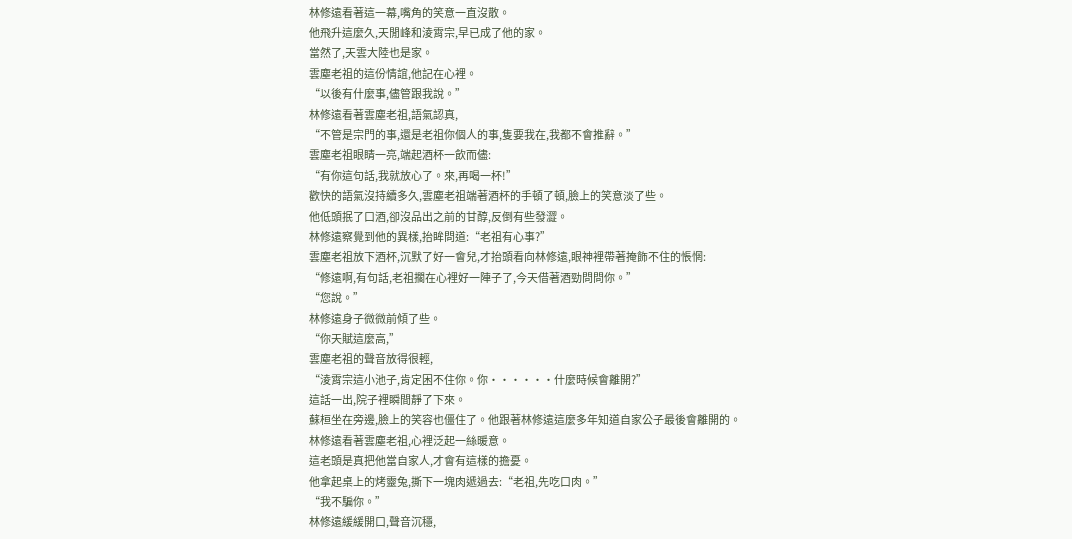林修遠看著這一幕,嘴角的笑意一直沒散。
他飛升這麼久,天閒峰和淩霄宗,早已成了他的家。
當然了,天雲大陸也是家。
雲塵老祖的這份情誼,他記在心裡。
“以後有什麼事,儘管跟我說。”
林修遠看著雲塵老祖,語氣認真,
“不管是宗門的事,還是老祖你個人的事,隻要我在,我都不會推辭。”
雲塵老祖眼睛一亮,端起酒杯一飲而儘:
“有你這句話,我就放心了。來,再喝一杯!”
歡快的語氣沒持續多久,雲塵老祖端著酒杯的手頓了頓,臉上的笑意淡了些。
他低頭抿了口酒,卻沒品出之前的甘醇,反倒有些發澀。
林修遠察覺到他的異樣,抬眸問道:“老祖有心事?”
雲塵老祖放下酒杯,沉默了好一會兒,才抬頭看向林修遠,眼神裡帶著掩飾不住的悵惘:
“修遠啊,有句話,老祖擱在心裡好一陣子了,今天借著酒勁問問你。”
“您說。”
林修遠身子微微前傾了些。
“你天賦這麼高,”
雲塵老祖的聲音放得很輕,
“淩霄宗這小池子,肯定困不住你。你······什麼時候會離開?”
這話一出,院子裡瞬間靜了下來。
蘇桓坐在旁邊,臉上的笑容也僵住了。他跟著林修遠這麼多年知道自家公子最後會離開的。
林修遠看著雲塵老祖,心裡泛起一絲暖意。
這老頭是真把他當自家人,才會有這樣的擔憂。
他拿起桌上的烤靈兔,撕下一塊肉遞過去:“老祖,先吃口肉。”
“我不騙你。”
林修遠緩緩開口,聲音沉穩,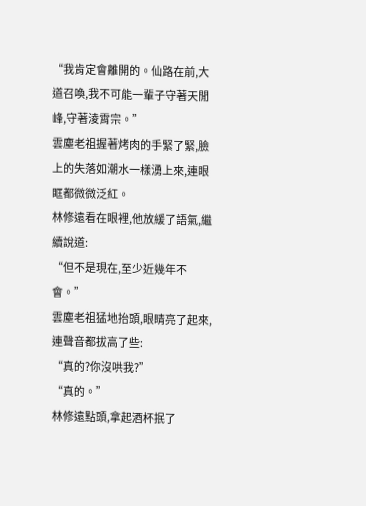“我肯定會離開的。仙路在前,大道召喚,我不可能一輩子守著天閒峰,守著淩霄宗。”
雲塵老祖握著烤肉的手緊了緊,臉上的失落如潮水一樣湧上來,連眼眶都微微泛紅。
林修遠看在眼裡,他放緩了語氣,繼續說道:
“但不是現在,至少近幾年不會。”
雲塵老祖猛地抬頭,眼睛亮了起來,連聲音都拔高了些:
“真的?你沒哄我?”
“真的。”
林修遠點頭,拿起酒杯抿了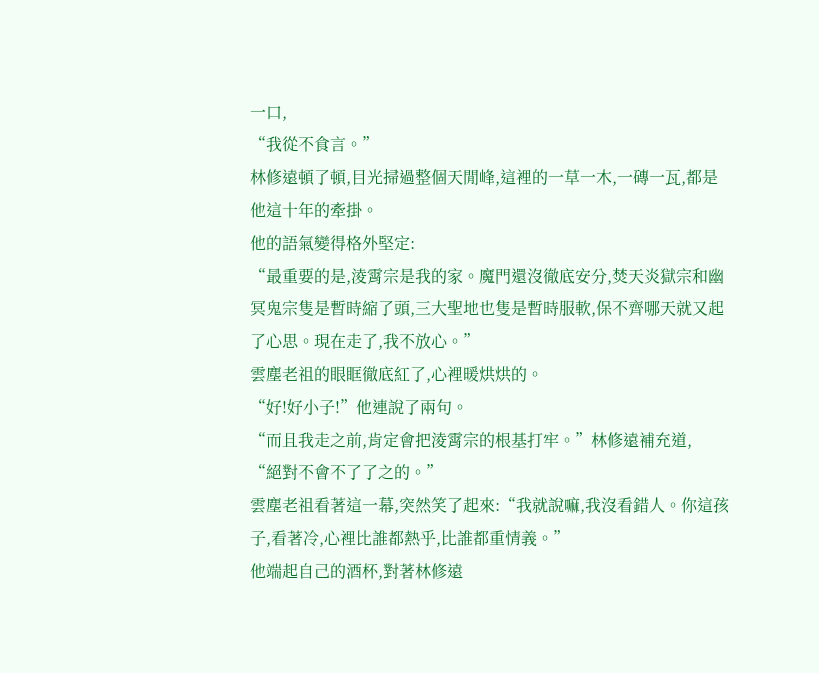一口,
“我從不食言。”
林修遠頓了頓,目光掃過整個天閒峰,這裡的一草一木,一磚一瓦,都是他這十年的牽掛。
他的語氣變得格外堅定:
“最重要的是,淩霄宗是我的家。魔門還沒徹底安分,焚天炎獄宗和幽冥鬼宗隻是暫時縮了頭,三大聖地也隻是暫時服軟,保不齊哪天就又起了心思。現在走了,我不放心。”
雲塵老祖的眼眶徹底紅了,心裡暖烘烘的。
“好!好小子!”他連說了兩句。
“而且我走之前,肯定會把淩霄宗的根基打牢。”林修遠補充道,
“絕對不會不了了之的。”
雲塵老祖看著這一幕,突然笑了起來:“我就說嘛,我沒看錯人。你這孩子,看著冷,心裡比誰都熱乎,比誰都重情義。”
他端起自己的酒杯,對著林修遠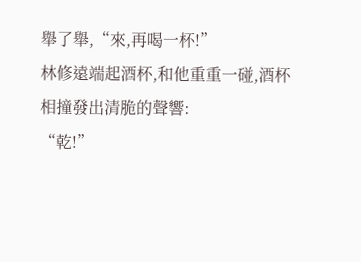舉了舉,“來,再喝一杯!”
林修遠端起酒杯,和他重重一碰,酒杯相撞發出清脆的聲響:
“乾!”